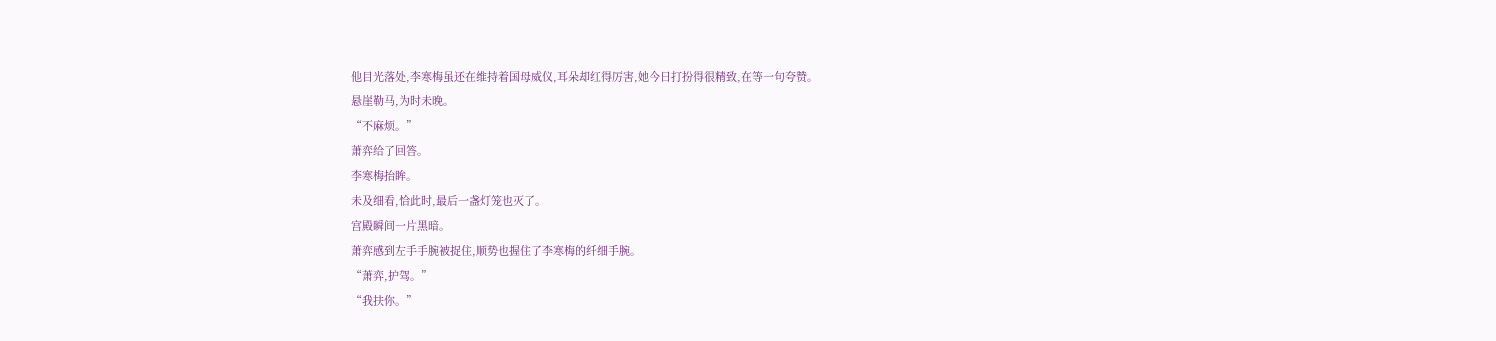他目光落处,李寒梅虽还在维持着国母威仪,耳朵却红得厉害,她今日打扮得很精致,在等一句夸赞。
悬崖勒马,为时未晚。
“不麻烦。”
萧弈给了回答。
李寒梅抬眸。
未及细看,恰此时,最后一盏灯笼也灭了。
宫殿瞬间一片黑暗。
萧弈感到左手手腕被捉住,顺势也握住了李寒梅的纤细手腕。
“萧弈,护驾。”
“我扶你。”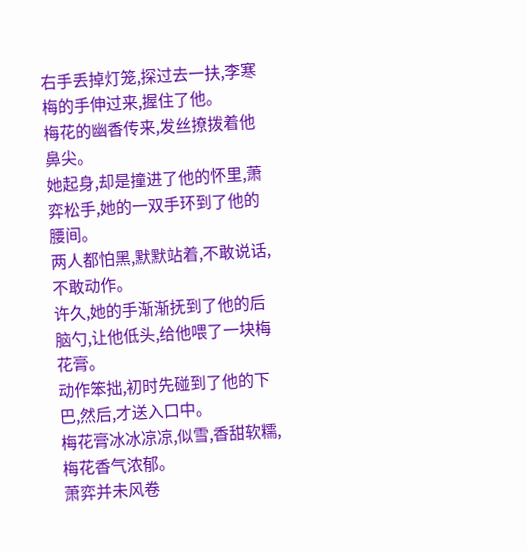右手丢掉灯笼,探过去一扶,李寒梅的手伸过来,握住了他。
梅花的幽香传来,发丝撩拨着他鼻尖。
她起身,却是撞进了他的怀里,萧弈松手,她的一双手环到了他的腰间。
两人都怕黑,默默站着,不敢说话,不敢动作。
许久,她的手渐渐抚到了他的后脑勺,让他低头,给他喂了一块梅花膏。
动作笨拙,初时先碰到了他的下巴,然后,才送入口中。
梅花膏冰冰凉凉,似雪,香甜软糯,梅花香气浓郁。
萧弈并未风卷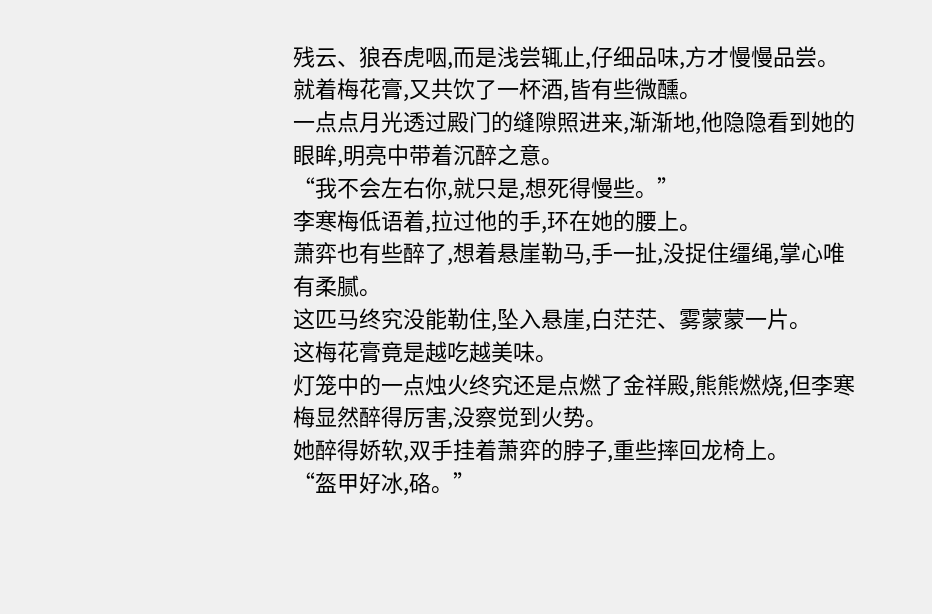残云、狼吞虎咽,而是浅尝辄止,仔细品味,方才慢慢品尝。
就着梅花膏,又共饮了一杯酒,皆有些微醺。
一点点月光透过殿门的缝隙照进来,渐渐地,他隐隐看到她的眼眸,明亮中带着沉醉之意。
“我不会左右你,就只是,想死得慢些。”
李寒梅低语着,拉过他的手,环在她的腰上。
萧弈也有些醉了,想着悬崖勒马,手一扯,没捉住缰绳,掌心唯有柔腻。
这匹马终究没能勒住,坠入悬崖,白茫茫、雾蒙蒙一片。
这梅花膏竟是越吃越美味。
灯笼中的一点烛火终究还是点燃了金祥殿,熊熊燃烧,但李寒梅显然醉得厉害,没察觉到火势。
她醉得娇软,双手挂着萧弈的脖子,重些摔回龙椅上。
“盔甲好冰,硌。”